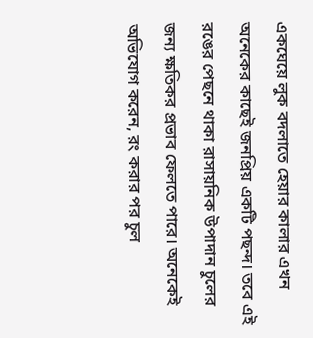একঘেয়ে লুক বদলাতে হেয়ার কালার এখন অনেকের কাছেই জনপ্রিয় একটি পছন্দ। তবে এই রঙের পেছনে থাকা রাসায়নিক উপাদান চুলের জন্য ক্ষতিকর প্রভাব ফেলতে পারে। অনেকেই অভিযোগ করেন, রং করার পর চুল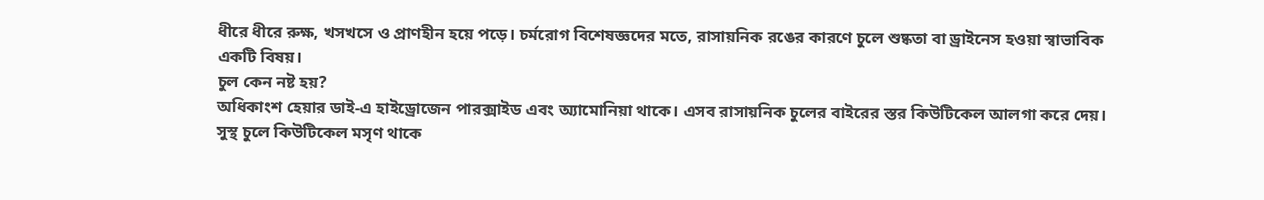ধীরে ধীরে রুক্ষ, খসখসে ও প্রাণহীন হয়ে পড়ে। চর্মরোগ বিশেষজ্ঞদের মতে, রাসায়নিক রঙের কারণে চুলে শুষ্কতা বা ড্রাইনেস হওয়া স্বাভাবিক একটি বিষয়।
চুল কেন নষ্ট হয়?
অধিকাংশ হেয়ার ডাই-এ হাইড্রোজেন পারক্সাইড এবং অ্যামোনিয়া থাকে। এসব রাসায়নিক চুলের বাইরের স্তর কিউটিকেল আলগা করে দেয়। সুস্থ চুলে কিউটিকেল মসৃণ থাকে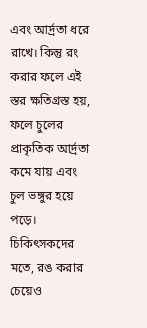এবং আর্দ্রতা ধরে রাখে। কিন্তু রং করার ফলে এই স্তর ক্ষতিগ্রস্ত হয়, ফলে চুলের প্রাকৃতিক আর্দ্রতা কমে যায় এবং চুল ভঙ্গুর হয়ে পড়ে।
চিকিৎসকদের মতে, রঙ করার চেয়েও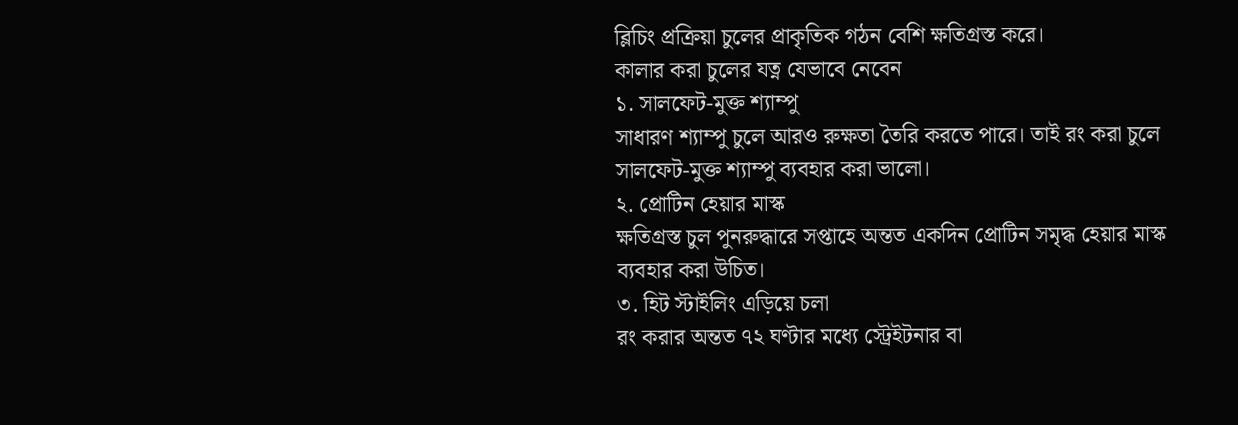ব্লিচিং প্রক্রিয়া চুলের প্রাকৃতিক গঠন বেশি ক্ষতিগ্রস্ত করে।
কালার করা চুলের যত্ন যেভাবে নেবেন
১. সালফেট-মুক্ত শ্যাম্পু
সাধারণ শ্যাম্পু চুলে আরও রুক্ষতা তৈরি করতে পারে। তাই রং করা চুলে সালফেট-মুক্ত শ্যাম্পু ব্যবহার করা ভালো।
২. প্রোটিন হেয়ার মাস্ক
ক্ষতিগ্রস্ত চুল পুনরুদ্ধারে সপ্তাহে অন্তত একদিন প্রোটিন সমৃদ্ধ হেয়ার মাস্ক ব্যবহার করা উচিত।
৩. হিট স্টাইলিং এড়িয়ে চলা
রং করার অন্তত ৭২ ঘণ্টার মধ্যে স্ট্রেইটনার বা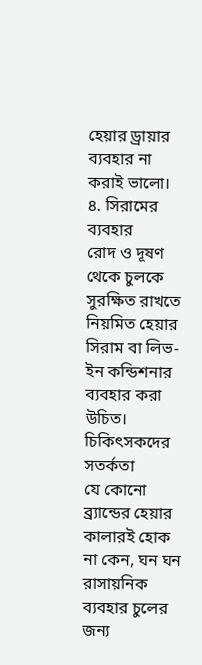হেয়ার ড্রায়ার ব্যবহার না করাই ভালো।
৪. সিরামের ব্যবহার
রোদ ও দূষণ থেকে চুলকে সুরক্ষিত রাখতে নিয়মিত হেয়ার সিরাম বা লিভ-ইন কন্ডিশনার ব্যবহার করা উচিত।
চিকিৎসকদের সতর্কতা
যে কোনো ব্র্যান্ডের হেয়ার কালারই হোক না কেন, ঘন ঘন রাসায়নিক ব্যবহার চুলের জন্য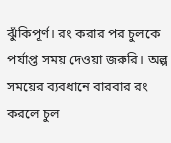ঝুঁকিপূর্ণ। রং করার পর চুলকে পর্যাপ্ত সময় দেওয়া জরুরি। অল্প সময়ের ব্যবধানে বারবার রং করলে চুল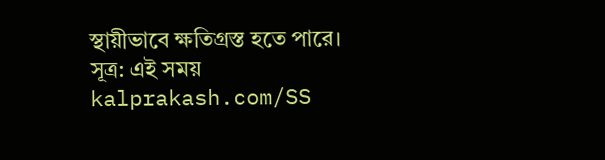স্থায়ীভাবে ক্ষতিগ্রস্ত হতে পারে।
সূত্র: এই সময়
kalprakash.com/SS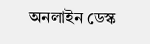অনলাইন ডেস্ক